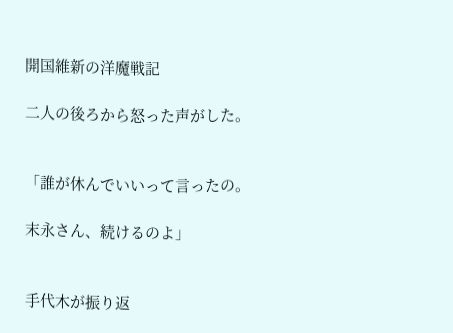開国維新の洋魔戦記

二人の後ろから怒った声がした。


「誰が休んでいいって言ったの。

末永さん、続けるのよ」


手代木が振り返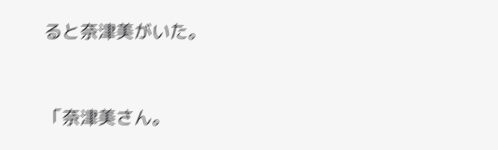ると奈津美がいた。


「奈津美さん。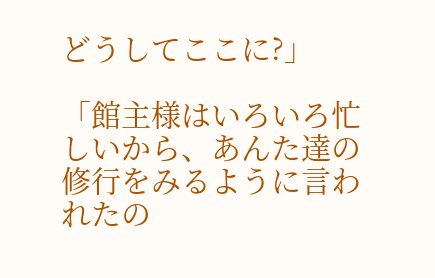どうしてここに?」

「館主様はいろいろ忙しいから、あんた達の修行をみるように言われたの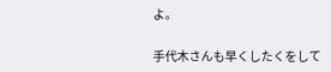よ。

手代木さんも早くしたくをして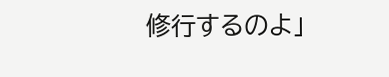修行するのよ」